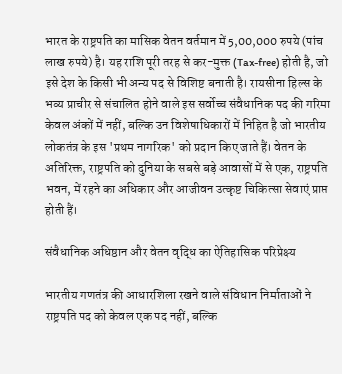भारत के राष्ट्रपति का मासिक वेतन वर्तमान में 5,00,000 रुपये (पांच लाख रुपये) है। यह राशि पूरी तरह से कर-मुक्त (Tax-free) होती है, जो इसे देश के किसी भी अन्य पद से विशिष्ट बनाती है। रायसीना हिल्स के भव्य प्राचीर से संचालित होने वाले इस सर्वोच्च संवैधानिक पद की गरिमा केवल अंकों में नहीं, बल्कि उन विशेषाधिकारों में निहित है जो भारतीय लोकतंत्र के इस 'प्रथम नागरिक' को प्रदान किए जाते हैं। वेतन के अतिरिक्त, राष्ट्रपति को दुनिया के सबसे बड़े आवासों में से एक, राष्ट्रपति भवन, में रहने का अधिकार और आजीवन उत्कृष्ट चिकित्सा सेवाएं प्राप्त होती हैं।

संवैधानिक अधिष्ठान और वेतन वृद्धि का ऐतिहासिक परिप्रेक्ष्य

भारतीय गणतंत्र की आधारशिला रखने वाले संविधान निर्माताओं ने राष्ट्रपति पद को केवल एक पद नहीं, बल्कि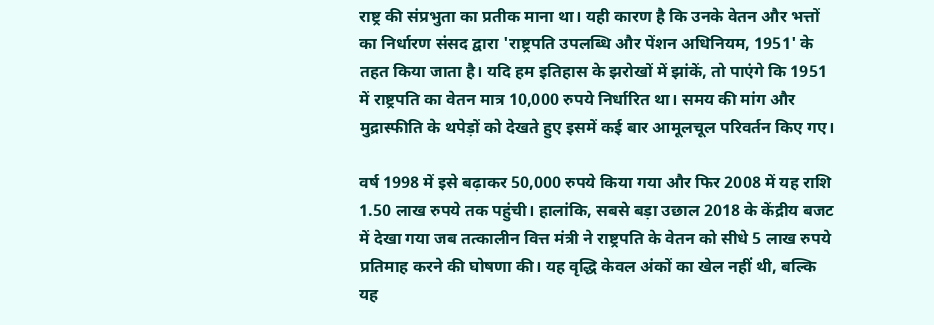राष्ट्र की संप्रभुता का प्रतीक माना था। यही कारण है कि उनके वेतन और भत्तों का निर्धारण संसद द्वारा 'राष्ट्रपति उपलब्धि और पेंशन अधिनियम, 1951' के तहत किया जाता है। यदि हम इतिहास के झरोखों में झांकें, तो पाएंगे कि 1951 में राष्ट्रपति का वेतन मात्र 10,000 रुपये निर्धारित था। समय की मांग और मुद्रास्फीति के थपेड़ों को देखते हुए इसमें कई बार आमूलचूल परिवर्तन किए गए।

वर्ष 1998 में इसे बढ़ाकर 50,000 रुपये किया गया और फिर 2008 में यह राशि 1.50 लाख रुपये तक पहुंची। हालांकि, सबसे बड़ा उछाल 2018 के केंद्रीय बजट में देखा गया जब तत्कालीन वित्त मंत्री ने राष्ट्रपति के वेतन को सीधे 5 लाख रुपये प्रतिमाह करने की घोषणा की। यह वृद्धि केवल अंकों का खेल नहीं थी, बल्कि यह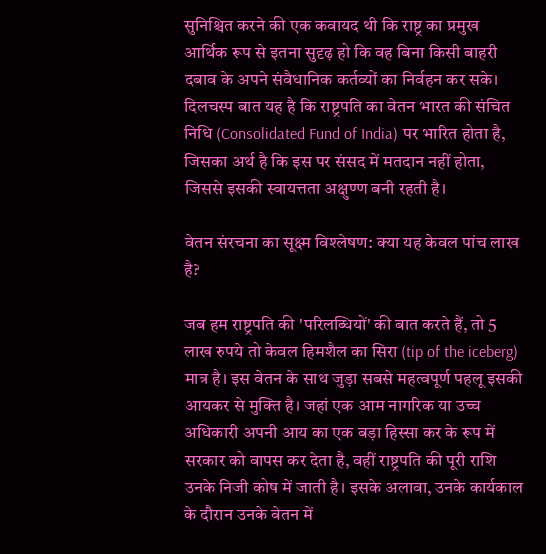सुनिश्चित करने की एक कवायद थी कि राष्ट्र का प्रमुख आर्थिक रूप से इतना सुदृढ़ हो कि वह बिना किसी बाहरी दबाव के अपने संवैधानिक कर्तव्यों का निर्वहन कर सके। दिलचस्प बात यह है कि राष्ट्रपति का वेतन भारत की संचित निधि (Consolidated Fund of India) पर भारित होता है, जिसका अर्थ है कि इस पर संसद में मतदान नहीं होता, जिससे इसकी स्वायत्तता अक्षुण्ण बनी रहती है।

वेतन संरचना का सूक्ष्म विश्लेषण: क्या यह केवल पांच लाख है?

जब हम राष्ट्रपति की 'परिलब्धियों' की बात करते हैं, तो 5 लाख रुपये तो केवल हिमशैल का सिरा (tip of the iceberg) मात्र है। इस वेतन के साथ जुड़ा सबसे महत्वपूर्ण पहलू इसकी आयकर से मुक्ति है। जहां एक आम नागरिक या उच्च अधिकारी अपनी आय का एक बड़ा हिस्सा कर के रूप में सरकार को वापस कर देता है, वहीं राष्ट्रपति की पूरी राशि उनके निजी कोष में जाती है। इसके अलावा, उनके कार्यकाल के दौरान उनके वेतन में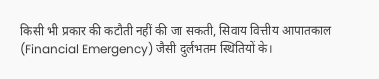किसी भी प्रकार की कटौती नहीं की जा सकती, सिवाय वित्तीय आपातकाल (Financial Emergency) जैसी दुर्लभतम स्थितियों के।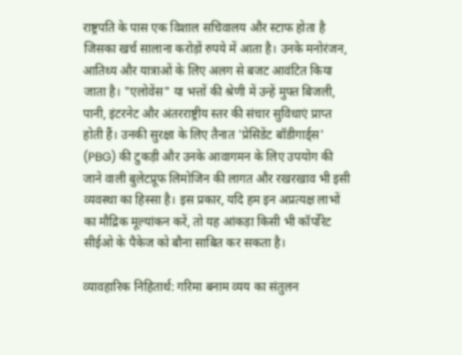राष्ट्रपति के पास एक विशाल सचिवालय और स्टाफ होता है जिसका खर्च सालाना करोड़ों रुपये में आता है। उनके मनोरंजन, आतिथ्य और यात्राओं के लिए अलग से बजट आवंटित किया जाता है। "एलोवेंस" या भत्तों की श्रेणी में उन्हें मुफ्त बिजली, पानी, इंटरनेट और अंतरराष्ट्रीय स्तर की संचार सुविधाएं प्राप्त होती हैं। उनकी सुरक्षा के लिए तैनात 'प्रेसिडेंट बॉडीगार्ड्स' (PBG) की टुकड़ी और उनके आवागमन के लिए उपयोग की जाने वाली बुलेटप्रूफ लिमोजिन की लागत और रखरखाव भी इसी व्यवस्था का हिस्सा है। इस प्रकार, यदि हम इन अप्रत्यक्ष लाभों का मौद्रिक मूल्यांकन करें, तो यह आंकड़ा किसी भी कॉर्पोरेट सीईओ के पैकेज को बौना साबित कर सकता है।

व्यावहारिक निहितार्थ: गरिमा बनाम व्यय का संतुलन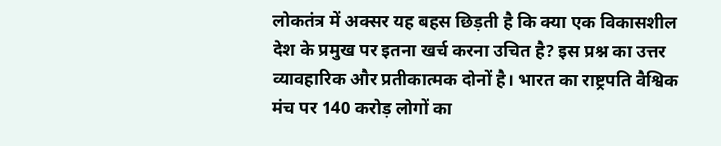लोकतंत्र में अक्सर यह बहस छिड़ती है कि क्या एक विकासशील देश के प्रमुख पर इतना खर्च करना उचित है? इस प्रश्न का उत्तर व्यावहारिक और प्रतीकात्मक दोनों है। भारत का राष्ट्रपति वैश्विक मंच पर 140 करोड़ लोगों का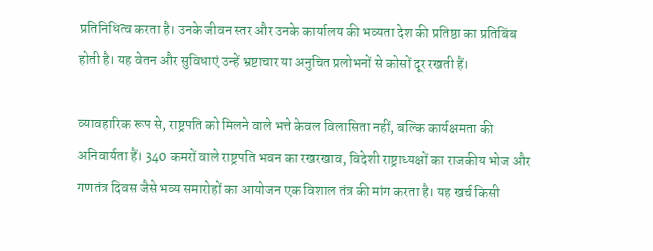प्रतिनिधित्व करता है। उनके जीवन स्तर और उनके कार्यालय की भव्यता देश की प्रतिष्ठा का प्रतिबिंब होती है। यह वेतन और सुविधाएं उन्हें भ्रष्टाचार या अनुचित प्रलोभनों से कोसों दूर रखती हैं।

व्यावहारिक रूप से, राष्ट्रपति को मिलने वाले भत्ते केवल विलासिता नहीं, बल्कि कार्यक्षमता की अनिवार्यता हैं। 340 कमरों वाले राष्ट्रपति भवन का रखरखाव, विदेशी राष्ट्राध्यक्षों का राजकीय भोज और गणतंत्र दिवस जैसे भव्य समारोहों का आयोजन एक विशाल तंत्र की मांग करता है। यह खर्च किसी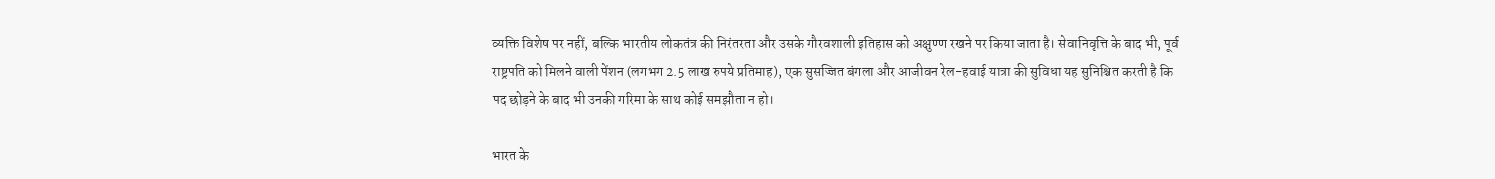व्यक्ति विशेष पर नहीं, बल्कि भारतीय लोकतंत्र की निरंतरता और उसके गौरवशाली इतिहास को अक्षुण्ण रखने पर किया जाता है। सेवानिवृत्ति के बाद भी, पूर्व राष्ट्रपति को मिलने वाली पेंशन (लगभग 2.5 लाख रुपये प्रतिमाह), एक सुसज्जित बंगला और आजीवन रेल-हवाई यात्रा की सुविधा यह सुनिश्चित करती है कि पद छोड़ने के बाद भी उनकी गरिमा के साथ कोई समझौता न हो।

भारत के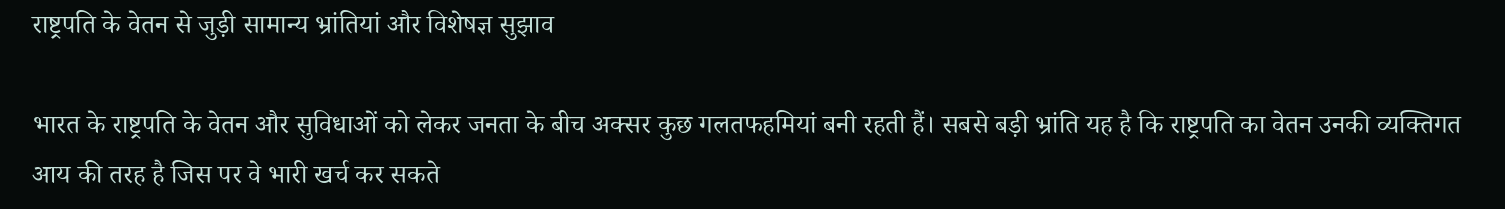राष्ट्रपति के वेतन से जुड़ी सामान्य भ्रांतियां और विशेषज्ञ सुझाव

भारत के राष्ट्रपति के वेतन और सुविधाओं को लेकर जनता के बीच अक्सर कुछ गलतफहमियां बनी रहती हैं। सबसे बड़ी भ्रांति यह है कि राष्ट्रपति का वेतन उनकी व्यक्तिगत आय की तरह है जिस पर वे भारी खर्च कर सकते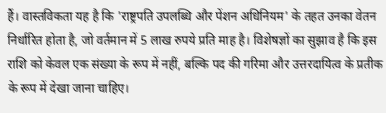हैं। वास्तविकता यह है कि 'राष्ट्रपति उपलब्धि और पेंशन अधिनियम' के तहत उनका वेतन निर्धारित होता है, जो वर्तमान में 5 लाख रुपये प्रति माह है। विशेषज्ञों का सुझाव है कि इस राशि को केवल एक संख्या के रूप में नहीं, बल्कि पद की गरिमा और उत्तरदायित्व के प्रतीक के रूप में देखा जाना चाहिए।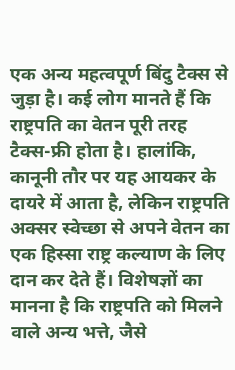एक अन्य महत्वपूर्ण बिंदु टैक्स से जुड़ा है। कई लोग मानते हैं कि राष्ट्रपति का वेतन पूरी तरह टैक्स-फ्री होता है। हालांकि, कानूनी तौर पर यह आयकर के दायरे में आता है, लेकिन राष्ट्रपति अक्सर स्वेच्छा से अपने वेतन का एक हिस्सा राष्ट्र कल्याण के लिए दान कर देते हैं। विशेषज्ञों का मानना है कि राष्ट्रपति को मिलने वाले अन्य भत्ते, जैसे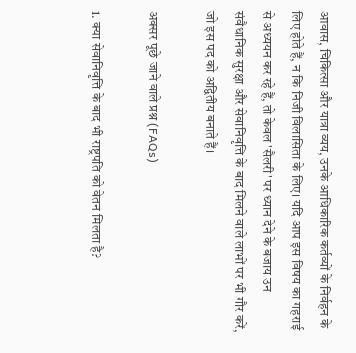आवास, चिकित्सा और यात्रा व्यय, उनके आधिकारिक कर्तव्यों के निर्वहन के लिए होते हैं, न कि निजी विलासिता के लिए। यदि आप इस विषय का गहराई से अध्ययन कर रहे हैं, तो केवल 'सैलरी' पर ध्यान देने के बजाय उन संवैधानिक सुरक्षा और सेवानिवृत्ति के बाद मिलने वाले लाभों पर भी गौर करें, जो इस पद को अद्वितीय बनाते हैं।

अक्सर पूछे जाने वाले प्रश्न (FAQs)

1. क्या सेवानिवृत्ति के बाद भी राष्ट्रपति को वेतन मिलता है?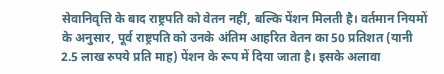सेवानिवृत्ति के बाद राष्ट्रपति को वेतन नहीं, बल्कि पेंशन मिलती है। वर्तमान नियमों के अनुसार, पूर्व राष्ट्रपति को उनके अंतिम आहरित वेतन का 50 प्रतिशत (यानी 2.5 लाख रुपये प्रति माह) पेंशन के रूप में दिया जाता है। इसके अलावा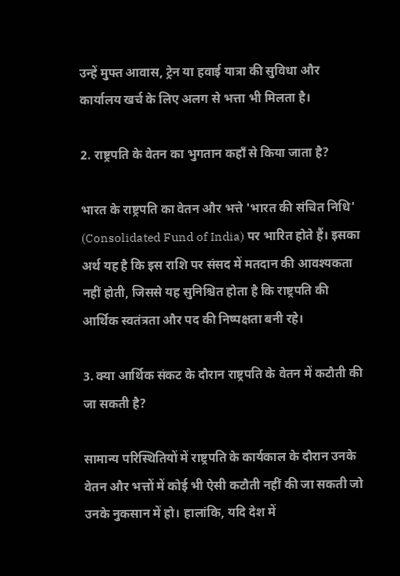उन्हें मुफ्त आवास, ट्रेन या हवाई यात्रा की सुविधा और कार्यालय खर्च के लिए अलग से भत्ता भी मिलता है।

2. राष्ट्रपति के वेतन का भुगतान कहाँ से किया जाता है?

भारत के राष्ट्रपति का वेतन और भत्ते 'भारत की संचित निधि' (Consolidated Fund of India) पर भारित होते हैं। इसका अर्थ यह है कि इस राशि पर संसद में मतदान की आवश्यकता नहीं होती, जिससे यह सुनिश्चित होता है कि राष्ट्रपति की आर्थिक स्वतंत्रता और पद की निष्पक्षता बनी रहे।

3. क्या आर्थिक संकट के दौरान राष्ट्रपति के वेतन में कटौती की जा सकती है?

सामान्य परिस्थितियों में राष्ट्रपति के कार्यकाल के दौरान उनके वेतन और भत्तों में कोई भी ऐसी कटौती नहीं की जा सकती जो उनके नुकसान में हो। हालांकि, यदि देश में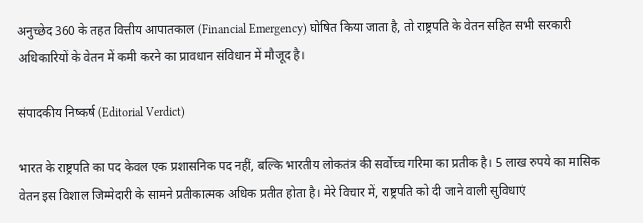अनुच्छेद 360 के तहत वित्तीय आपातकाल (Financial Emergency) घोषित किया जाता है, तो राष्ट्रपति के वेतन सहित सभी सरकारी अधिकारियों के वेतन में कमी करने का प्रावधान संविधान में मौजूद है।

संपादकीय निष्कर्ष (Editorial Verdict)

भारत के राष्ट्रपति का पद केवल एक प्रशासनिक पद नहीं, बल्कि भारतीय लोकतंत्र की सर्वोच्च गरिमा का प्रतीक है। 5 लाख रुपये का मासिक वेतन इस विशाल जिम्मेदारी के सामने प्रतीकात्मक अधिक प्रतीत होता है। मेरे विचार में, राष्ट्रपति को दी जाने वाली सुविधाएं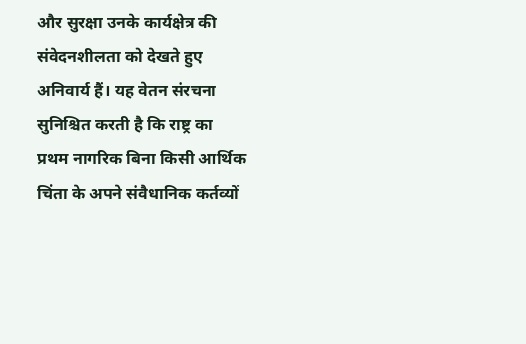और सुरक्षा उनके कार्यक्षेत्र की संवेदनशीलता को देखते हुए अनिवार्य हैं। यह वेतन संरचना सुनिश्चित करती है कि राष्ट्र का प्रथम नागरिक बिना किसी आर्थिक चिंता के अपने संवैधानिक कर्तव्यों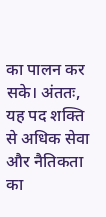का पालन कर सके। अंततः, यह पद शक्ति से अधिक सेवा और नैतिकता का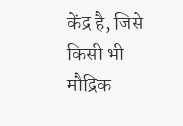केंद्र है, जिसे किसी भी मौद्रिक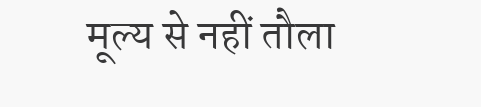मूल्य से नहीं तौला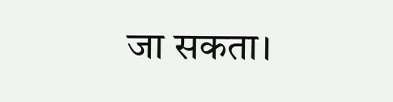जा सकता।